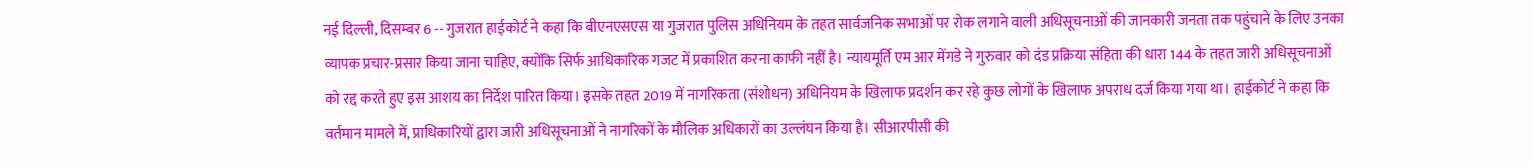नई दिल्ली, दिसम्बर 6 -- गुजरात हाईकोर्ट ने कहा कि बीएनएसएस या गुजरात पुलिस अधिनियम के तहत सार्वजनिक सभाओं पर रोक लगाने वाली अधिसूचनाओं की जानकारी जनता तक पहुंचाने के लिए उनका व्यापक प्रचार-प्रसार किया जाना चाहिए, क्योंकि सिर्फ आधिकारिक गजट में प्रकाशित करना काफी नहीं है। न्यायमूर्ति एम आर मेंगडे ने गुरुवार को दंड प्रक्रिया संहिता की धारा 144 के तहत जारी अधिसूचनाओं को रद्द करते हुए इस आशय का निर्देश पारित किया। इसके तहत 2019 में नागरिकता (संशोधन) अधिनियम के खिलाफ प्रदर्शन कर रहे कुछ लोगों के खिलाफ अपराध दर्ज किया गया था। हाईकोर्ट ने कहा कि वर्तमान मामले में, प्राधिकारियों द्वारा जारी अधिसूचनाओं ने नागरिकों के मौलिक अधिकारों का उल्लंघन किया है। सीआरपीसी की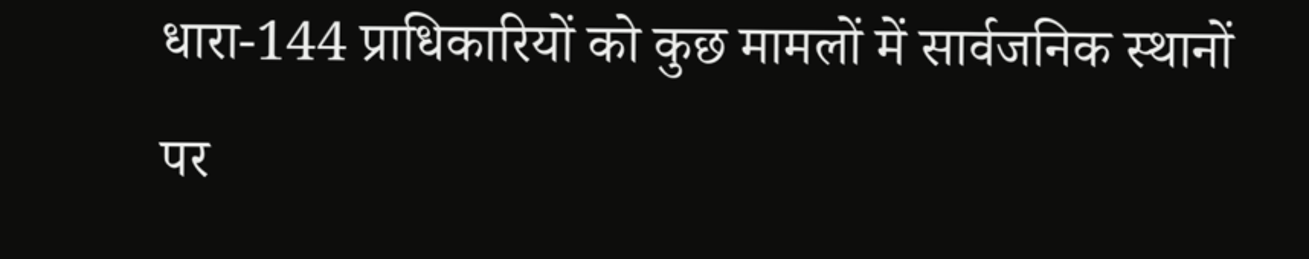धारा-144 प्राधिकारियों को कुछ मामलों में सार्वजनिक स्थानों पर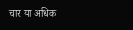चार या अधिक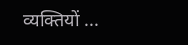व्यक्तियों ...